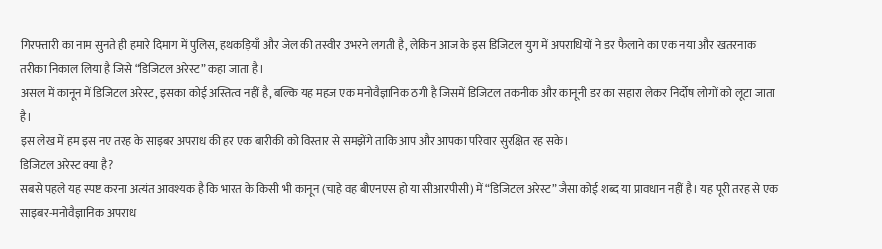गिरफ्तारी का नाम सुनते ही हमारे दिमाग में पुलिस, हथकड़ियाँ और जेल की तस्वीर उभरने लगती है, लेकिन आज के इस डिजिटल युग में अपराधियों ने डर फैलाने का एक नया और खतरनाक तरीका निकाल लिया है जिसे “डिजिटल अरेस्ट” कहा जाता है।
असल में कानून में डिजिटल अरेस्ट, इसका कोई अस्तित्व नहीं है, बल्कि यह महज एक मनोवैज्ञानिक ठगी है जिसमें डिजिटल तकनीक और कानूनी डर का सहारा लेकर निर्दोष लोगों को लूटा जाता है।
इस लेख में हम इस नए तरह के साइबर अपराध की हर एक बारीकी को विस्तार से समझेंगे ताकि आप और आपका परिवार सुरक्षित रह सके।
डिजिटल अरेस्ट क्या है?
सबसे पहले यह स्पष्ट करना अत्यंत आवश्यक है कि भारत के किसी भी कानून (चाहे वह बीएनएस हो या सीआरपीसी) में “डिजिटल अरेस्ट” जैसा कोई शब्द या प्रावधान नहीं है। यह पूरी तरह से एक साइबर-मनोवैज्ञानिक अपराध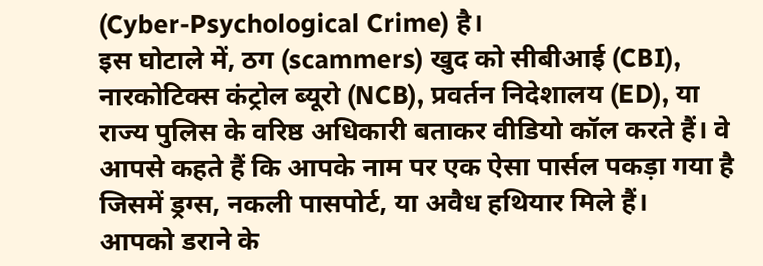(Cyber-Psychological Crime) है।
इस घोटाले में, ठग (scammers) खुद को सीबीआई (CBI), नारकोटिक्स कंट्रोल ब्यूरो (NCB), प्रवर्तन निदेशालय (ED), या राज्य पुलिस के वरिष्ठ अधिकारी बताकर वीडियो कॉल करते हैं। वे आपसे कहते हैं कि आपके नाम पर एक ऐसा पार्सल पकड़ा गया है जिसमें ड्रग्स, नकली पासपोर्ट, या अवैध हथियार मिले हैं।
आपको डराने के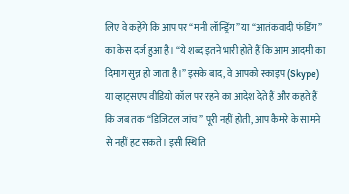लिए वे कहेंगे कि आप पर “मनी लॉन्ड्रिंग” या “आतंकवादी फंडिंग” का केस दर्ज हुआ है। “ये शब्द इतने भारी होते हैं कि आम आदमी का दिमाग सुन्न हो जाता है।” इसके बाद, वे आपको स्काइप (Skype) या व्हाट्सएप वीडियो कॉल पर रहने का आदेश देते हैं और कहते हैं कि जब तक “डिजिटल जांच” पूरी नहीं होती, आप कैमरे के सामने से नहीं हट सकते। इसी स्थिति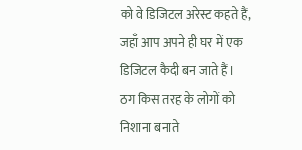को वे डिजिटल अरेस्ट कहते हैं, जहाँ आप अपने ही घर में एक डिजिटल कैदी बन जाते हैं।
ठग किस तरह के लोगों को निशाना बनाते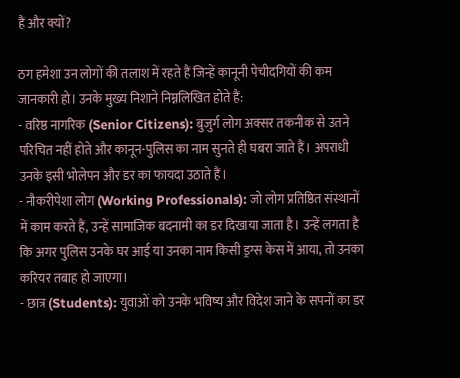हैं और क्यों?

ठग हमेशा उन लोगों की तलाश में रहते हैं जिन्हें कानूनी पेचीदगियों की कम जानकारी हो। उनके मुख्य निशाने निम्नलिखित होते हैं:
- वरिष्ठ नागरिक (Senior Citizens): बुजुर्ग लोग अक्सर तकनीक से उतने परिचित नहीं होते और कानून-पुलिस का नाम सुनते ही घबरा जाते हैं। अपराधी उनके इसी भोलेपन और डर का फायदा उठाते हैं।
- नौकरीपेशा लोग (Working Professionals): जो लोग प्रतिष्ठित संस्थानों में काम करते हैं, उन्हें सामाजिक बदनामी का डर दिखाया जाता है। उन्हें लगता है कि अगर पुलिस उनके घर आई या उनका नाम किसी ड्रग्स केस में आया, तो उनका करियर तबाह हो जाएगा।
- छात्र (Students): युवाओं को उनके भविष्य और विदेश जाने के सपनों का डर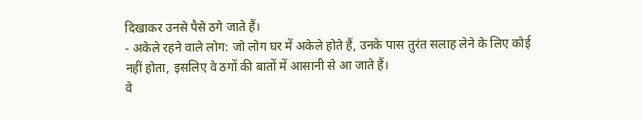दिखाकर उनसे पैसे ठगे जाते हैं।
- अकेले रहने वाले लोग: जो लोग घर में अकेले होते हैं, उनके पास तुरंत सलाह लेने के लिए कोई नहीं होता, इसलिए वे ठगों की बातों में आसानी से आ जाते हैं।
वे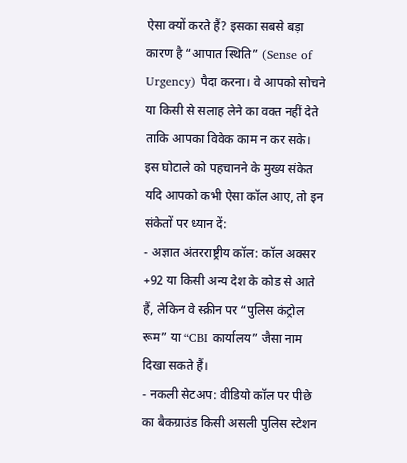ऐसा क्यों करते हैं? इसका सबसे बड़ा कारण है “आपात स्थिति” (Sense of Urgency) पैदा करना। वे आपको सोचने या किसी से सलाह लेने का वक्त नहीं देते ताकि आपका विवेक काम न कर सके।
इस घोटाले को पहचानने के मुख्य संकेत
यदि आपको कभी ऐसा कॉल आए, तो इन संकेतों पर ध्यान दें:
- अज्ञात अंतरराष्ट्रीय कॉल: कॉल अक्सर +92 या किसी अन्य देश के कोड से आते हैं, लेकिन वे स्क्रीन पर “पुलिस कंट्रोल रूम” या “CBI कार्यालय” जैसा नाम दिखा सकते हैं।
- नकली सेटअप: वीडियो कॉल पर पीछे का बैकग्राउंड किसी असली पुलिस स्टेशन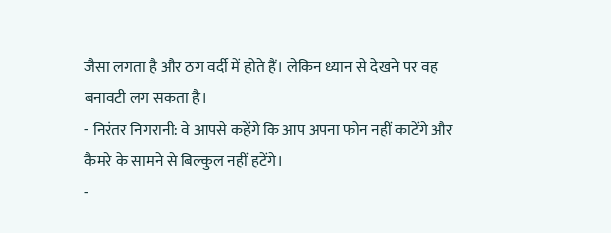जैसा लगता है और ठग वर्दी में होते हैं। लेकिन ध्यान से देखने पर वह बनावटी लग सकता है।
- निरंतर निगरानी: वे आपसे कहेंगे कि आप अपना फोन नहीं काटेंगे और कैमरे के सामने से बिल्कुल नहीं हटेंगे।
-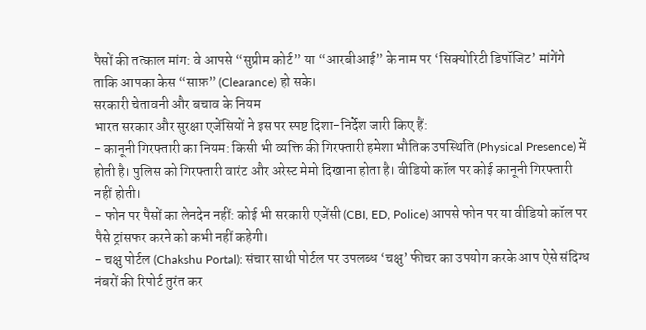पैसों की तत्काल मांग: वे आपसे “सुप्रीम कोर्ट” या “आरबीआई” के नाम पर ‘सिक्योरिटी डिपॉजिट’ मांगेंगे ताकि आपका केस “साफ़” (Clearance) हो सके।
सरकारी चेतावनी और बचाव के नियम
भारत सरकार और सुरक्षा एजेंसियों ने इस पर स्पष्ट दिशा-निर्देश जारी किए हैं:
- कानूनी गिरफ्तारी का नियम: किसी भी व्यक्ति की गिरफ्तारी हमेशा भौतिक उपस्थिति (Physical Presence) में होती है। पुलिस को गिरफ्तारी वारंट और अरेस्ट मेमो दिखाना होता है। वीडियो कॉल पर कोई कानूनी गिरफ्तारी नहीं होती।
- फोन पर पैसों का लेनदेन नहीं: कोई भी सरकारी एजेंसी (CBI, ED, Police) आपसे फोन पर या वीडियो कॉल पर पैसे ट्रांसफर करने को कभी नहीं कहेगी।
- चक्षु पोर्टल (Chakshu Portal): संचार साथी पोर्टल पर उपलब्ध ‘चक्षु’ फीचर का उपयोग करके आप ऐसे संदिग्ध नंबरों की रिपोर्ट तुरंत कर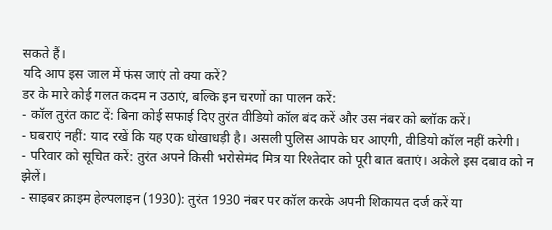सकते हैं।
यदि आप इस जाल में फंस जाएं तो क्या करें?
डर के मारे कोई गलत कदम न उठाएं, बल्कि इन चरणों का पालन करें:
- कॉल तुरंत काट दें: बिना कोई सफाई दिए तुरंत वीडियो कॉल बंद करें और उस नंबर को ब्लॉक करें।
- घबराएं नहीं: याद रखें कि यह एक धोखाधड़ी है। असली पुलिस आपके घर आएगी, वीडियो कॉल नहीं करेगी।
- परिवार को सूचित करें: तुरंत अपने किसी भरोसेमंद मित्र या रिश्तेदार को पूरी बात बताएं। अकेले इस दबाव को न झेलें।
- साइबर क्राइम हेल्पलाइन (1930): तुरंत 1930 नंबर पर कॉल करके अपनी शिकायत दर्ज करें या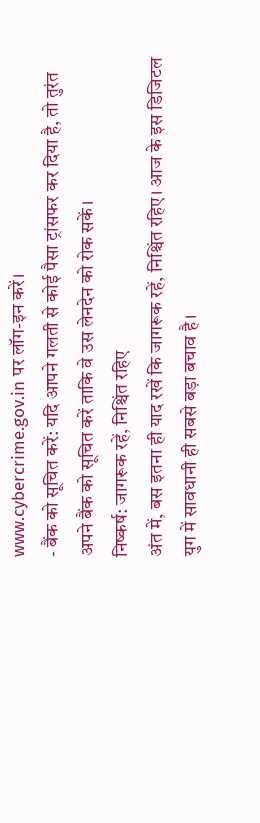www.cybercrime.gov.in पर लॉग-इन करें।
- बैंक को सूचित करें: यदि आपने गलती से कोई पैसा ट्रांसफर कर दिया है, तो तुरंत अपने बैंक को सूचित करें ताकि वे उस लेनदेन को रोक सकें।
निष्कर्ष: जागरूक रहें, निश्चिंत रहिए
अंत में, बस इतना ही याद रखें कि जागरूक रहें, निश्चिंत रहिए। आज के इस डिजिटल युग में सावधानी ही सबसे बड़ा बचाव है।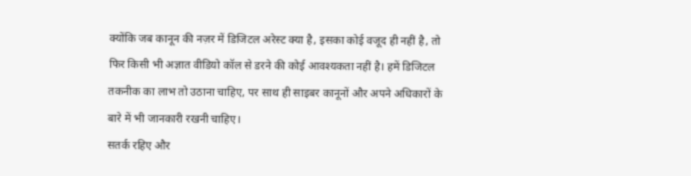क्योंकि जब कानून की नज़र में डिजिटल अरेस्ट क्या है, इसका कोई वजूद ही नहीं है, तो फिर किसी भी अज्ञात वीडियो कॉल से डरने की कोई आवश्यकता नहीं है। हमें डिजिटल तकनीक का लाभ तो उठाना चाहिए, पर साथ ही साइबर कानूनों और अपने अधिकारों के बारे में भी जानकारी रखनी चाहिए।
सतर्क रहिए और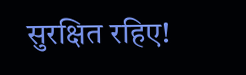सुरक्षित रहिए!